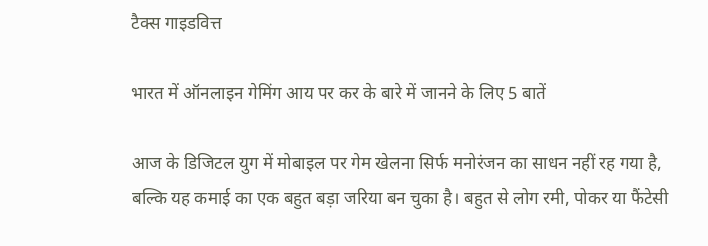टैक्स गाइडवित्त

भारत में ऑनलाइन गेमिंग आय पर कर के बारे में जानने के लिए 5 बातें

आज के डिजिटल युग में मोबाइल पर गेम खेलना सिर्फ मनोरंजन का साधन नहीं रह गया है, बल्कि यह कमाई का एक बहुत बड़ा जरिया बन चुका है। बहुत से लोग रमी, पोकर या फैंटेसी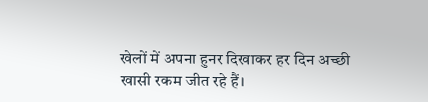खेलों में अपना हुनर दिखाकर हर दिन अच्छी खासी रकम जीत रहे हैं।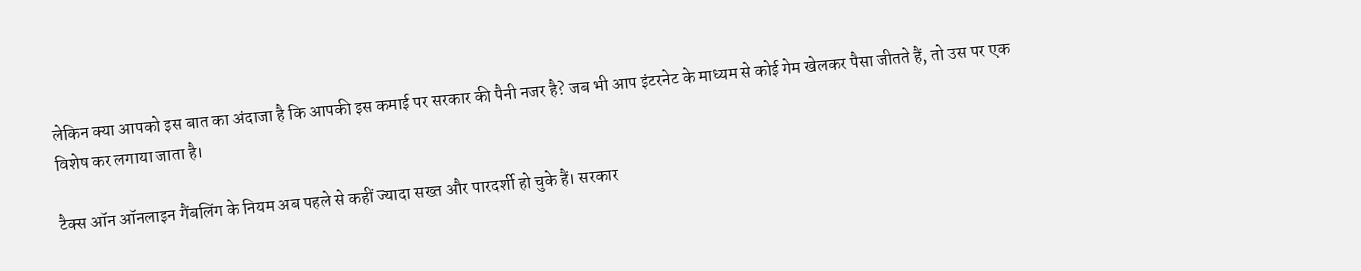लेकिन क्या आपको इस बात का अंदाजा है कि आपकी इस कमाई पर सरकार की पैनी नजर है? जब भी आप इंटरनेट के माध्यम से कोई गेम खेलकर पैसा जीतते हैं, तो उस पर एक विशेष कर लगाया जाता है।

टैक्स ऑन ऑनलाइन गैंबलिंग के नियम अब पहले से कहीं ज्यादा सख्त और पारदर्शी हो चुके हैं। सरकार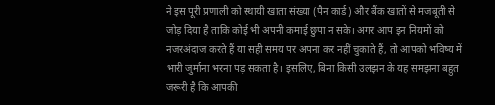ने इस पूरी प्रणाली को स्थायी खाता संख्या (पैन कार्ड) और बैंक खातों से मजबूती से जोड़ दिया है ताकि कोई भी अपनी कमाई छुपा न सके। अगर आप इन नियमों को नजरअंदाज करते हैं या सही समय पर अपना कर नहीं चुकाते हैं, तो आपको भविष्य में भारी जुर्माना भरना पड़ सकता है। इसलिए, बिना किसी उलझन के यह समझना बहुत जरूरी है कि आपकी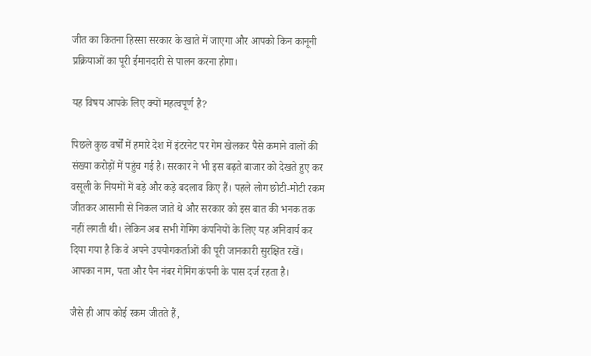जीत का कितना हिस्सा सरकार के खाते में जाएगा और आपको किन कानूनी प्रक्रियाओं का पूरी ईमानदारी से पालन करना होगा।

यह विषय आपके लिए क्यों महत्वपूर्ण है?

पिछले कुछ वर्षों में हमारे देश में इंटरनेट पर गेम खेलकर पैसे कमाने वालों की संख्या करोड़ों में पहुंच गई है। सरकार ने भी इस बढ़ते बाजार को देखते हुए कर वसूली के नियमों में बड़े और कड़े बदलाव किए हैं। पहले लोग छोटी-मोटी रकम जीतकर आसानी से निकल जाते थे और सरकार को इस बात की भनक तक नहीं लगती थी। लेकिन अब सभी गेमिंग कंपनियों के लिए यह अनिवार्य कर दिया गया है कि वे अपने उपयोगकर्ताओं की पूरी जानकारी सुरक्षित रखें। आपका नाम, पता और पैन नंबर गेमिंग कंपनी के पास दर्ज रहता है।

जैसे ही आप कोई रकम जीतते हैं,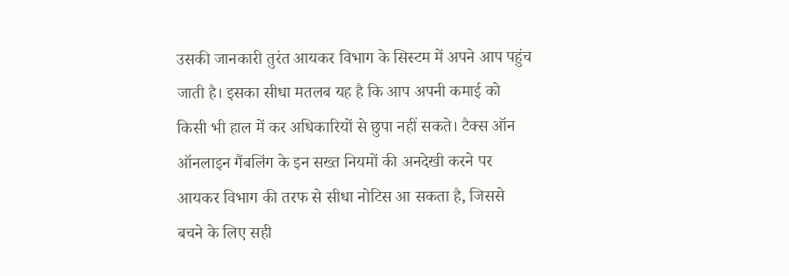उसकी जानकारी तुरंत आयकर विभाग के सिस्टम में अपने आप पहुंच जाती है। इसका सीधा मतलब यह है कि आप अपनी कमाई को किसी भी हाल में कर अधिकारियों से छुपा नहीं सकते। टैक्स ऑन ऑनलाइन गैंबलिंग के इन सख्त नियमों की अनदेखी करने पर आयकर विभाग की तरफ से सीधा नोटिस आ सकता है, जिससे बचने के लिए सही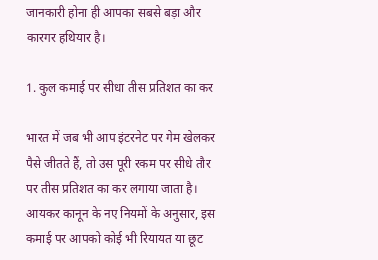जानकारी होना ही आपका सबसे बड़ा और कारगर हथियार है।

1. कुल कमाई पर सीधा तीस प्रतिशत का कर

भारत में जब भी आप इंटरनेट पर गेम खेलकर पैसे जीतते हैं, तो उस पूरी रकम पर सीधे तौर पर तीस प्रतिशत का कर लगाया जाता है। आयकर कानून के नए नियमों के अनुसार, इस कमाई पर आपको कोई भी रियायत या छूट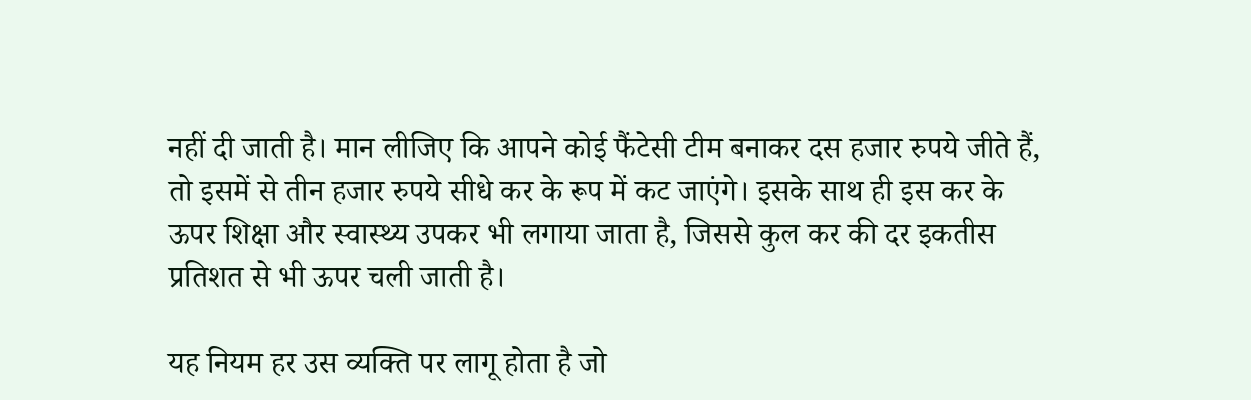नहीं दी जाती है। मान लीजिए कि आपने कोई फैंटेसी टीम बनाकर दस हजार रुपये जीते हैं, तो इसमें से तीन हजार रुपये सीधे कर के रूप में कट जाएंगे। इसके साथ ही इस कर के ऊपर शिक्षा और स्वास्थ्य उपकर भी लगाया जाता है, जिससे कुल कर की दर इकतीस प्रतिशत से भी ऊपर चली जाती है।

यह नियम हर उस व्यक्ति पर लागू होता है जो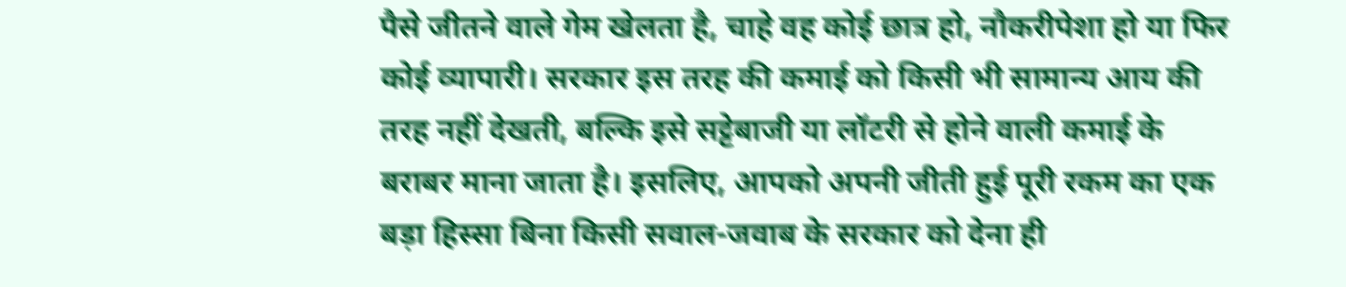पैसे जीतने वाले गेम खेलता है, चाहे वह कोई छात्र हो, नौकरीपेशा हो या फिर कोई व्यापारी। सरकार इस तरह की कमाई को किसी भी सामान्य आय की तरह नहीं देखती, बल्कि इसे सट्टेबाजी या लॉटरी से होने वाली कमाई के बराबर माना जाता है। इसलिए, आपको अपनी जीती हुई पूरी रकम का एक बड़ा हिस्सा बिना किसी सवाल-जवाब के सरकार को देना ही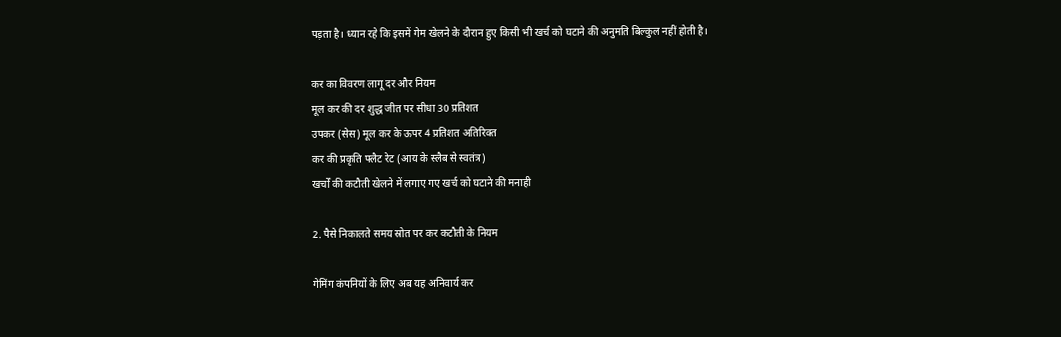पड़ता है। ध्यान रहे कि इसमें गेम खेलने के दौरान हुए किसी भी खर्च को घटाने की अनुमति बिल्कुल नहीं होती है।

कर का विवरण लागू दर और नियम
मूल कर की दर शुद्ध जीत पर सीधा 30 प्रतिशत
उपकर (सेस) मूल कर के ऊपर 4 प्रतिशत अतिरिक्त
कर की प्रकृति फ्लैट रेट (आय के स्लैब से स्वतंत्र)
खर्चों की कटौती खेलने में लगाए गए खर्च को घटाने की मनाही

2. पैसे निकालते समय स्रोत पर कर कटौती के नियम

गेमिंग कंपनियों के लिए अब यह अनिवार्य कर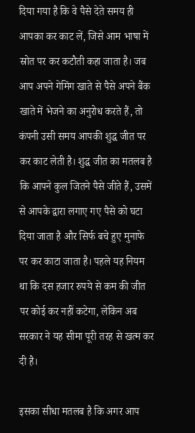दिया गया है कि वे पैसे देते समय ही आपका कर काट लें, जिसे आम भाषा में स्रोत पर कर कटौती कहा जाता है। जब आप अपने गेमिंग खाते से पैसे अपने बैंक खाते में भेजने का अनुरोध करते हैं, तो कंपनी उसी समय आपकी शुद्ध जीत पर कर काट लेती है। शुद्ध जीत का मतलब है कि आपने कुल जितने पैसे जीते हैं, उसमें से आपके द्वारा लगाए गए पैसे को घटा दिया जाता है और सिर्फ बचे हुए मुनाफे पर कर काटा जाता है। पहले यह नियम था कि दस हजार रुपये से कम की जीत पर कोई कर नहीं कटेगा, लेकिन अब सरकार ने यह सीमा पूरी तरह से खत्म कर दी है।

इसका सीधा मतलब है कि अगर आप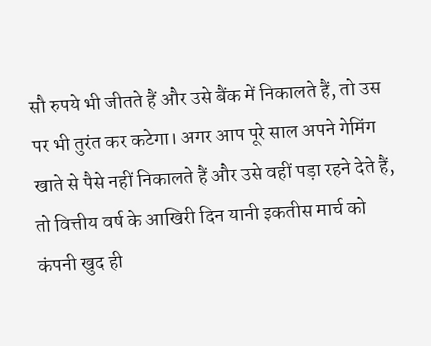सौ रुपये भी जीतते हैं और उसे बैंक में निकालते हैं, तो उस पर भी तुरंत कर कटेगा। अगर आप पूरे साल अपने गेमिंग खाते से पैसे नहीं निकालते हैं और उसे वहीं पड़ा रहने देते हैं, तो वित्तीय वर्ष के आखिरी दिन यानी इकतीस मार्च को कंपनी खुद ही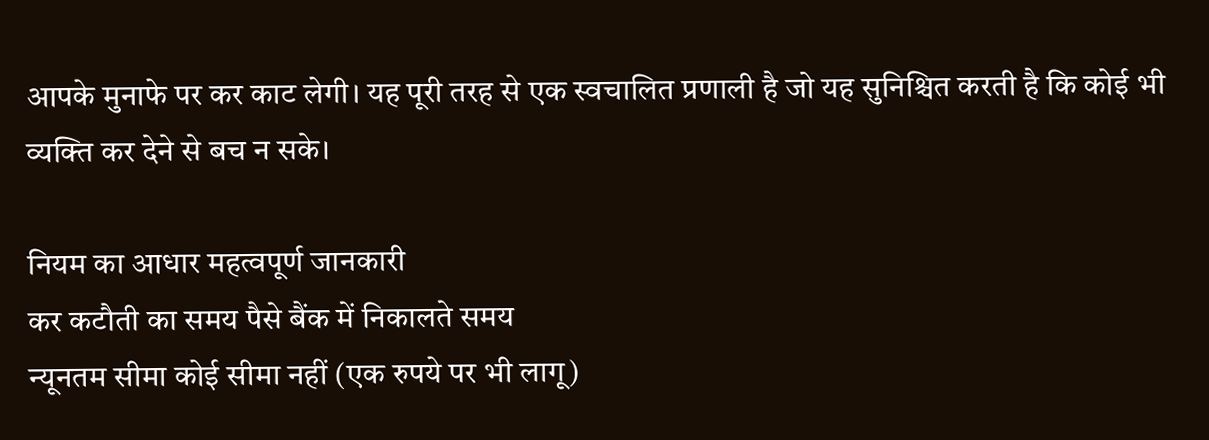आपके मुनाफे पर कर काट लेगी। यह पूरी तरह से एक स्वचालित प्रणाली है जो यह सुनिश्चित करती है कि कोई भी व्यक्ति कर देने से बच न सके।

नियम का आधार महत्वपूर्ण जानकारी
कर कटौती का समय पैसे बैंक में निकालते समय
न्यूनतम सीमा कोई सीमा नहीं (एक रुपये पर भी लागू)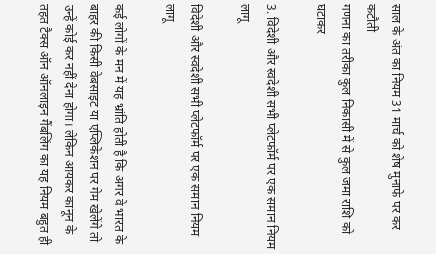साल के अंत का नियम 31 मार्च को शेष मुनाफे पर कर कटौती
गणना का तरीका कुल निकासी में से कुल जमा राशि को घटाकर

3. विदेशी और स्वदेशी सभी प्लेटफॉर्म पर एक समान नियम लागू

विदेशी और स्वदेशी सभी प्लेटफॉर्म पर एक समान नियम लागू

कई लोगों के मन में यह भ्रांति होती है कि अगर वे भारत के बाहर की किसी वेबसाइट या एप्लिकेशन पर गेम खेलेंगे तो उन्हें कोई कर नहीं देना होगा। लेकिन आयकर कानून के तहत टैक्स ऑन ऑनलाइन गैंबलिंग का यह नियम बहुत ही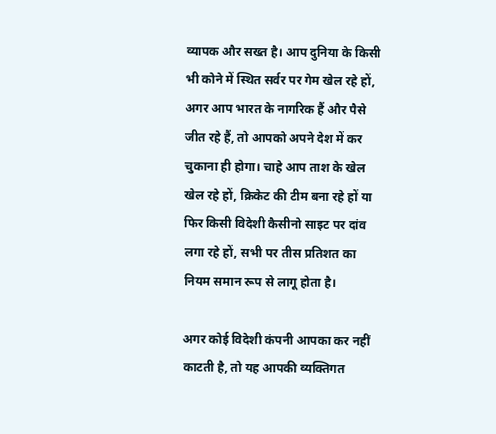व्यापक और सख्त है। आप दुनिया के किसी भी कोने में स्थित सर्वर पर गेम खेल रहे हों, अगर आप भारत के नागरिक हैं और पैसे जीत रहे हैं, तो आपको अपने देश में कर चुकाना ही होगा। चाहे आप ताश के खेल खेल रहे हों, क्रिकेट की टीम बना रहे हों या फिर किसी विदेशी कैसीनो साइट पर दांव लगा रहे हों, सभी पर तीस प्रतिशत का नियम समान रूप से लागू होता है।

अगर कोई विदेशी कंपनी आपका कर नहीं काटती है, तो यह आपकी व्यक्तिगत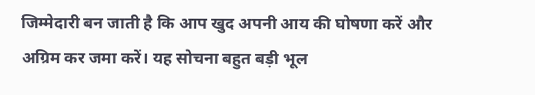जिम्मेदारी बन जाती है कि आप खुद अपनी आय की घोषणा करें और अग्रिम कर जमा करें। यह सोचना बहुत बड़ी भूल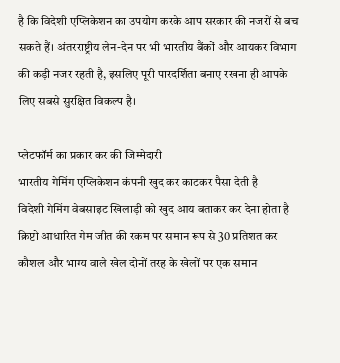है कि विदेशी एप्लिकेशन का उपयोग करके आप सरकार की नजरों से बच सकते हैं। अंतरराष्ट्रीय लेन-देन पर भी भारतीय बैंकों और आयकर विभाग की कड़ी नजर रहती है, इसलिए पूरी पारदर्शिता बनाए रखना ही आपके लिए सबसे सुरक्षित विकल्प है।

प्लेटफॉर्म का प्रकार कर की जिम्मेदारी
भारतीय गेमिंग एप्लिकेशन कंपनी खुद कर काटकर पैसा देती है
विदेशी गेमिंग वेबसाइट खिलाड़ी को खुद आय बताकर कर देना होता है
क्रिप्टो आधारित गेम जीत की रकम पर समान रूप से 30 प्रतिशत कर
कौशल और भाग्य वाले खेल दोनों तरह के खेलों पर एक समान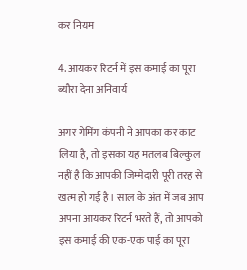कर नियम

4. आयकर रिटर्न में इस कमाई का पूरा ब्यौरा देना अनिवार्य

अगर गेमिंग कंपनी ने आपका कर काट लिया है, तो इसका यह मतलब बिल्कुल नहीं है कि आपकी जिम्मेदारी पूरी तरह से खत्म हो गई है। साल के अंत में जब आप अपना आयकर रिटर्न भरते हैं, तो आपको इस कमाई की एक-एक पाई का पूरा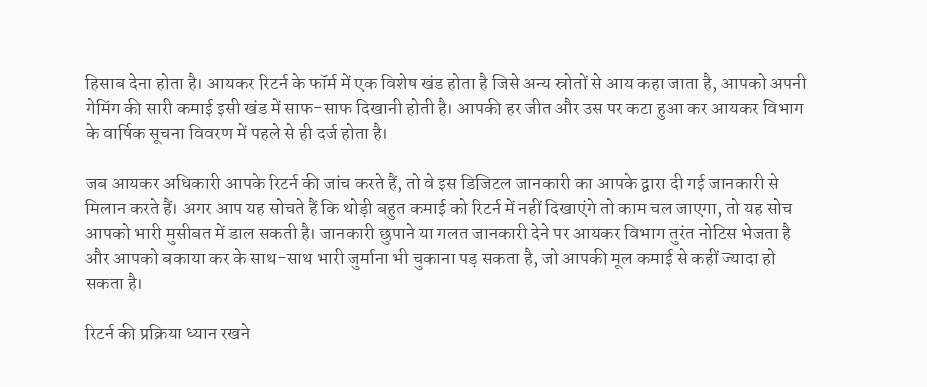हिसाब देना होता है। आयकर रिटर्न के फॉर्म में एक विशेष खंड होता है जिसे अन्य स्रोतों से आय कहा जाता है, आपको अपनी गेमिंग की सारी कमाई इसी खंड में साफ-साफ दिखानी होती है। आपकी हर जीत और उस पर कटा हुआ कर आयकर विभाग के वार्षिक सूचना विवरण में पहले से ही दर्ज होता है।

जब आयकर अधिकारी आपके रिटर्न की जांच करते हैं, तो वे इस डिजिटल जानकारी का आपके द्वारा दी गई जानकारी से मिलान करते हैं। अगर आप यह सोचते हैं कि थोड़ी बहुत कमाई को रिटर्न में नहीं दिखाएंगे तो काम चल जाएगा, तो यह सोच आपको भारी मुसीबत में डाल सकती है। जानकारी छुपाने या गलत जानकारी देने पर आयकर विभाग तुरंत नोटिस भेजता है और आपको बकाया कर के साथ-साथ भारी जुर्माना भी चुकाना पड़ सकता है, जो आपकी मूल कमाई से कहीं ज्यादा हो सकता है।

रिटर्न की प्रक्रिया ध्यान रखने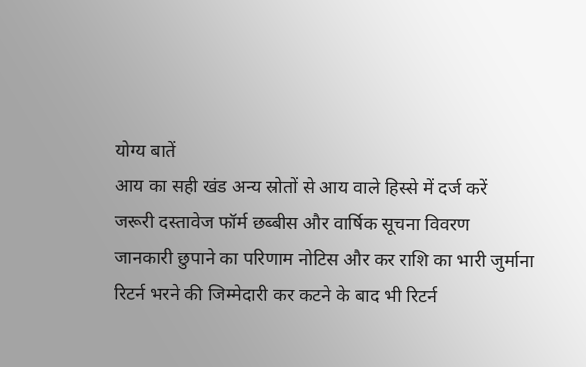योग्य बातें
आय का सही खंड अन्य स्रोतों से आय वाले हिस्से में दर्ज करें
जरूरी दस्तावेज फॉर्म छब्बीस और वार्षिक सूचना विवरण
जानकारी छुपाने का परिणाम नोटिस और कर राशि का भारी जुर्माना
रिटर्न भरने की जिम्मेदारी कर कटने के बाद भी रिटर्न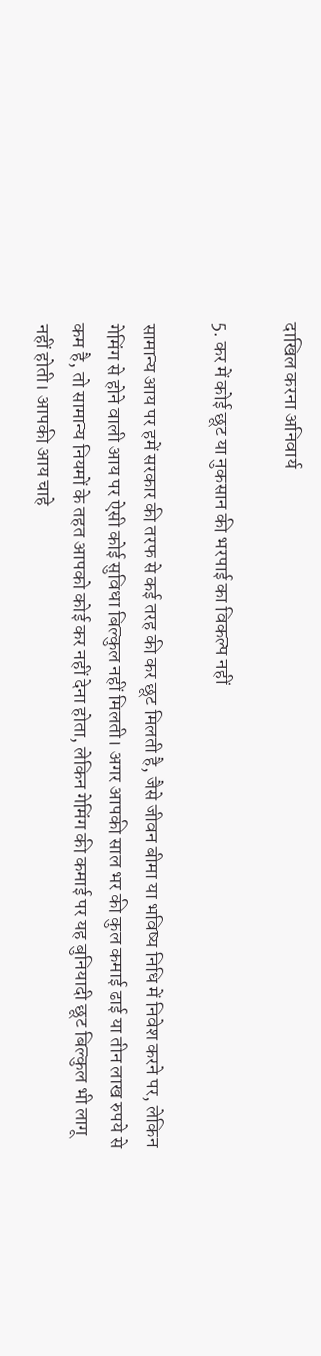दाखिल करना अनिवार्य

5. कर में कोई छूट या नुकसान की भरपाई का विकल्प नहीं

सामान्य आय पर हमें सरकार की तरफ से कई तरह की कर छूट मिलती है, जैसे जीवन बीमा या भविष्य निधि में निवेश करने पर, लेकिन गेमिंग से होने वाली आय पर ऐसी कोई सुविधा बिल्कुल नहीं मिलती। अगर आपकी साल भर की कुल कमाई ढाई या तीन लाख रुपये से कम है, तो सामान्य नियमों के तहत आपको कोई कर नहीं देना होता, लेकिन गेमिंग की कमाई पर यह बुनियादी छूट बिल्कुल भी लागू नहीं होती। आपकी आय चाहे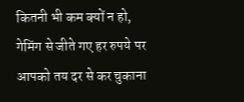कितनी भी कम क्यों न हो, गेमिंग से जीते गए हर रुपये पर आपको तय दर से कर चुकाना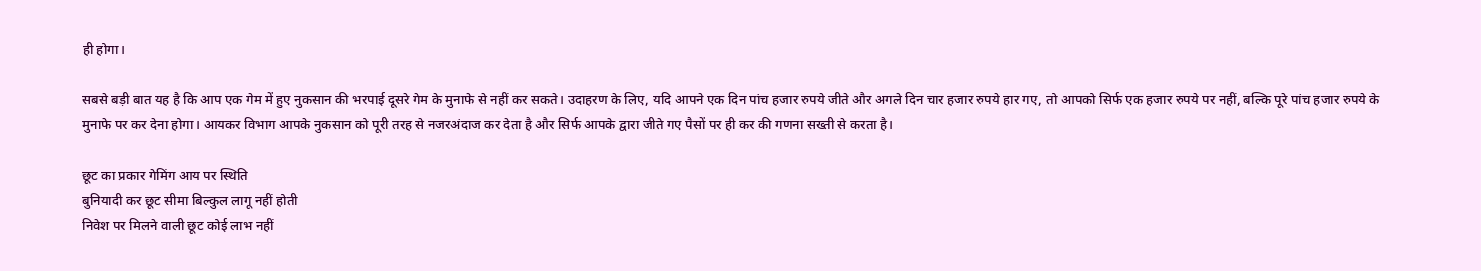ही होगा।

सबसे बड़ी बात यह है कि आप एक गेम में हुए नुकसान की भरपाई दूसरे गेम के मुनाफे से नहीं कर सकते। उदाहरण के लिए, यदि आपने एक दिन पांच हजार रुपये जीते और अगले दिन चार हजार रुपये हार गए, तो आपको सिर्फ एक हजार रुपये पर नहीं, बल्कि पूरे पांच हजार रुपये के मुनाफे पर कर देना होगा। आयकर विभाग आपके नुकसान को पूरी तरह से नजरअंदाज कर देता है और सिर्फ आपके द्वारा जीते गए पैसों पर ही कर की गणना सख्ती से करता है।

छूट का प्रकार गेमिंग आय पर स्थिति
बुनियादी कर छूट सीमा बिल्कुल लागू नहीं होती
निवेश पर मिलने वाली छूट कोई लाभ नहीं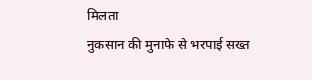मिलता
नुकसान की मुनाफे से भरपाई सख्त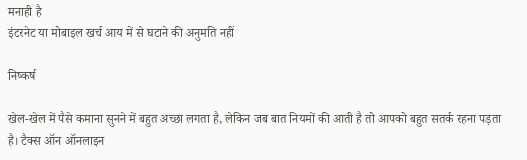मनाही है
इंटरनेट या मोबाइल खर्च आय में से घटाने की अनुमति नहीं

निष्कर्ष

खेल-खेल में पैसे कमाना सुनने में बहुत अच्छा लगता है, लेकिन जब बात नियमों की आती है तो आपको बहुत सतर्क रहना पड़ता है। टैक्स ऑन ऑनलाइन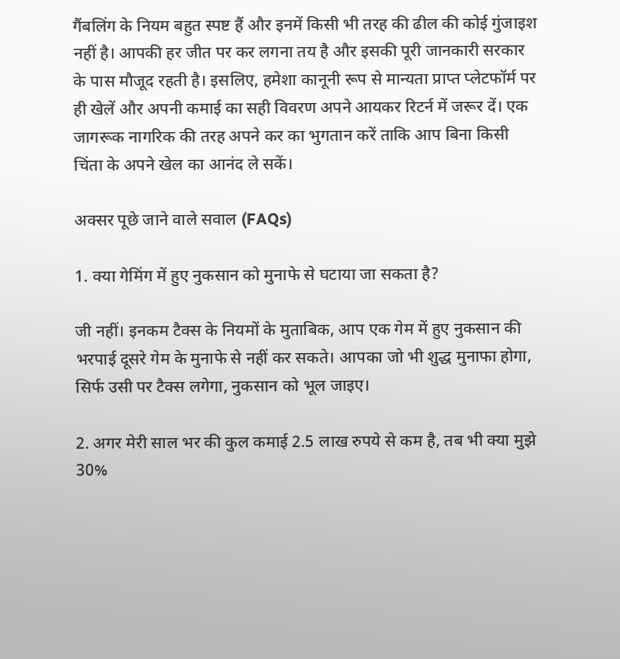गैंबलिंग के नियम बहुत स्पष्ट हैं और इनमें किसी भी तरह की ढील की कोई गुंजाइश नहीं है। आपकी हर जीत पर कर लगना तय है और इसकी पूरी जानकारी सरकार के पास मौजूद रहती है। इसलिए, हमेशा कानूनी रूप से मान्यता प्राप्त प्लेटफॉर्म पर ही खेलें और अपनी कमाई का सही विवरण अपने आयकर रिटर्न में जरूर दें। एक जागरूक नागरिक की तरह अपने कर का भुगतान करें ताकि आप बिना किसी चिंता के अपने खेल का आनंद ले सकें।

अक्सर पूछे जाने वाले सवाल (FAQs)

1. क्या गेमिंग में हुए नुकसान को मुनाफे से घटाया जा सकता है?

जी नहीं। इनकम टैक्स के नियमों के मुताबिक, आप एक गेम में हुए नुकसान की भरपाई दूसरे गेम के मुनाफे से नहीं कर सकते। आपका जो भी शुद्ध मुनाफा होगा, सिर्फ उसी पर टैक्स लगेगा, नुकसान को भूल जाइए।

2. अगर मेरी साल भर की कुल कमाई 2.5 लाख रुपये से कम है, तब भी क्या मुझे 30%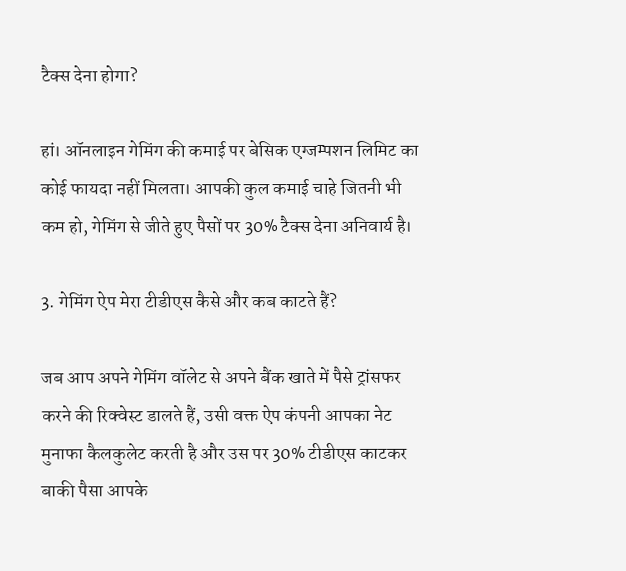टैक्स देना होगा?

हां। ऑनलाइन गेमिंग की कमाई पर बेसिक एग्जम्पशन लिमिट का कोई फायदा नहीं मिलता। आपकी कुल कमाई चाहे जितनी भी कम हो, गेमिंग से जीते हुए पैसों पर 30% टैक्स देना अनिवार्य है।

3. गेमिंग ऐप मेरा टीडीएस कैसे और कब काटते हैं?

जब आप अपने गेमिंग वॉलेट से अपने बैंक खाते में पैसे ट्रांसफर करने की रिक्वेस्ट डालते हैं, उसी वक्त ऐप कंपनी आपका नेट मुनाफा कैलकुलेट करती है और उस पर 30% टीडीएस काटकर बाकी पैसा आपके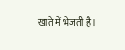खाते में भेजती है।